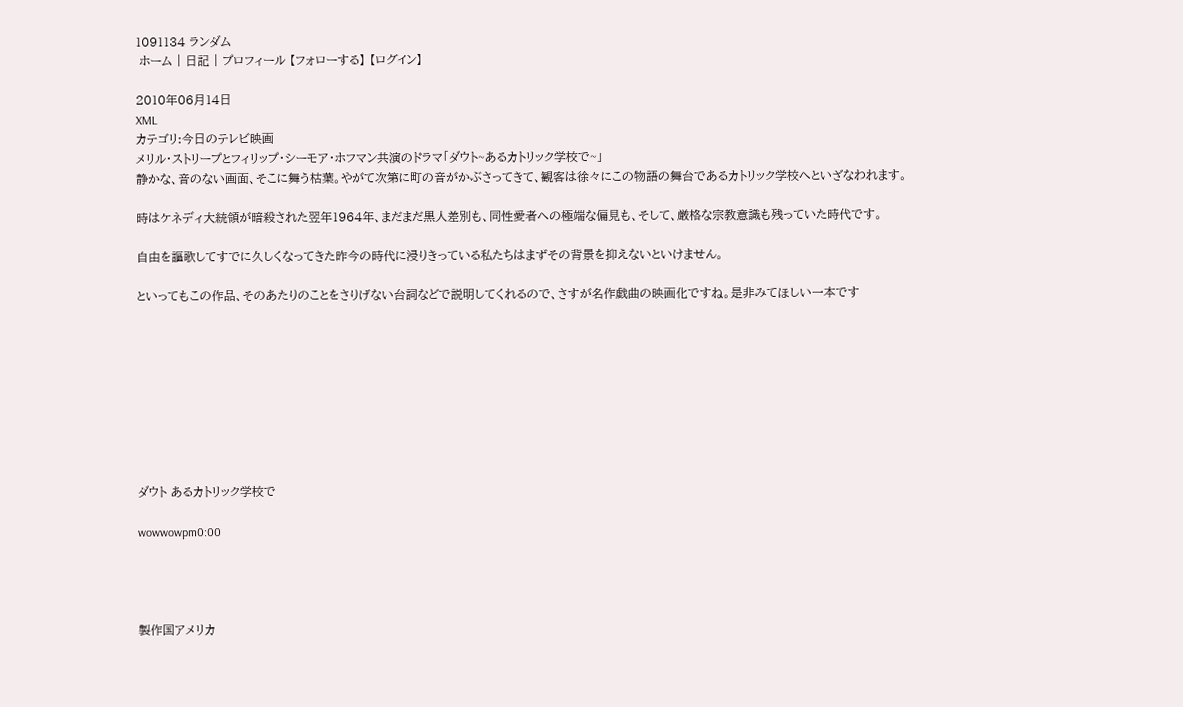1091134 ランダム
 ホーム | 日記 | プロフィール 【フォローする】 【ログイン】

2010年06月14日
XML
カテゴリ:今日のテレビ映画
メリル・ストリープとフィリップ・シーモア・ホフマン共演のドラマ「ダウト~あるカトリック学校で~」
静かな、音のない画面、そこに舞う枯葉。やがて次第に町の音がかぶさってきて、観客は徐々にこの物語の舞台であるカトリック学校へといざなわれます。

時はケネディ大統領が暗殺された翌年1964年、まだまだ黒人差別も、同性愛者への極端な偏見も、そして、厳格な宗教意識も残っていた時代です。

自由を謳歌してすでに久しくなってきた昨今の時代に浸りきっている私たちはまずその背景を抑えないといけません。

といってもこの作品、そのあたりのことをさりげない台詞などで説明してくれるので、さすが名作戯曲の映画化ですね。是非みてほしい一本です









ダウト あるカトリック学校で

wowwowpm0:00




製作国アメリカ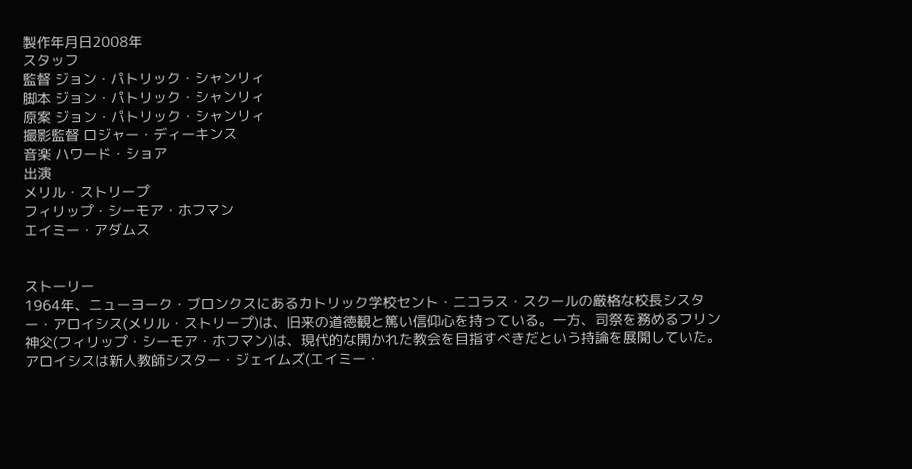製作年月日2008年
スタッフ
監督 ジョン・パトリック・シャンリィ
脚本 ジョン・パトリック・シャンリィ
原案 ジョン・パトリック・シャンリィ
撮影監督 ロジャー・ディーキンス
音楽 ハワード・ショア
出演
メリル・ストリープ
フィリップ・シーモア・ホフマン
エイミー・アダムス


ストーリー
1964年、ニューヨーク・ブロンクスにあるカトリック学校セント・ニコラス・スクールの厳格な校長シスター・アロイシス(メリル・ストリープ)は、旧来の道徳観と篤い信仰心を持っている。一方、司祭を務めるフリン神父(フィリップ・シーモア・ホフマン)は、現代的な開かれた教会を目指すべきだという持論を展開していた。アロイシスは新人教師シスター・ジェイムズ(エイミー・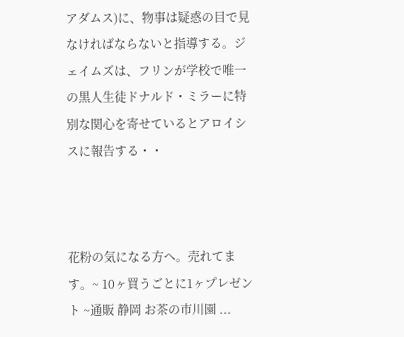アダムス)に、物事は疑惑の目で見なければならないと指導する。ジェイムズは、フリンが学校で唯一の黒人生徒ドナルド・ミラーに特別な関心を寄せているとアロイシスに報告する・・



花粉の気になる方へ。売れてます。~ 10ヶ買うごとに1ヶプレゼント ~通販 静岡 お茶の市川園 ...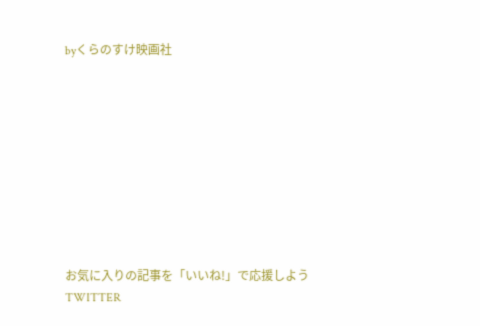byくらのすけ映画社










お気に入りの記事を「いいね!」で応援しよう
TWITTER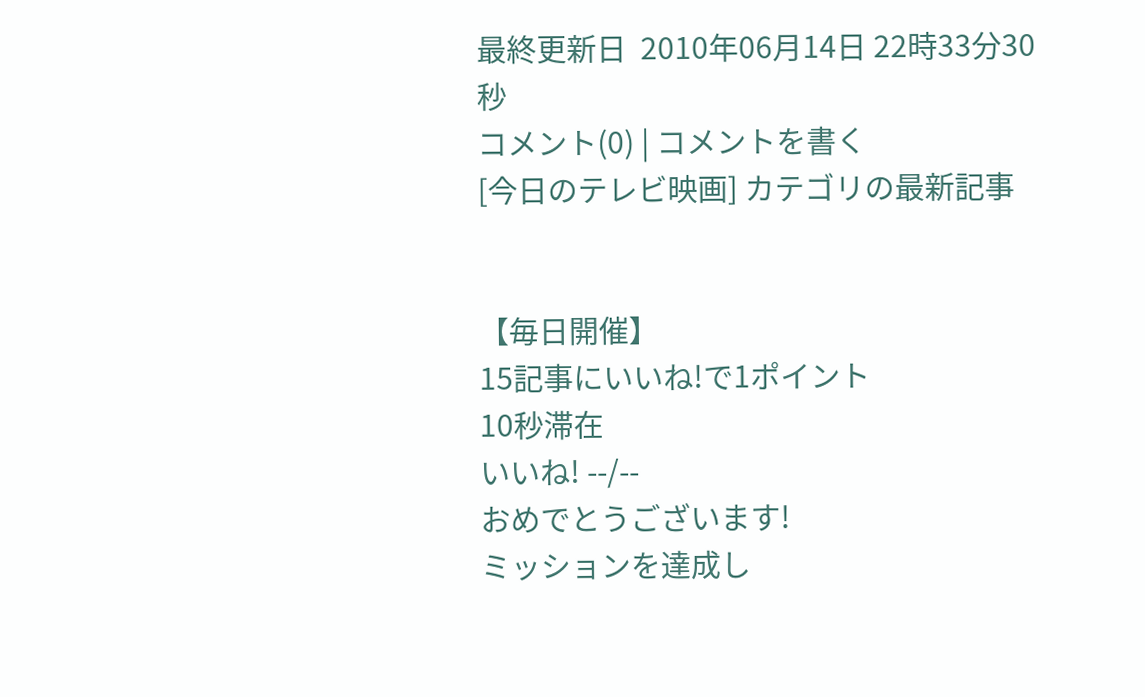最終更新日  2010年06月14日 22時33分30秒
コメント(0) | コメントを書く
[今日のテレビ映画] カテゴリの最新記事


【毎日開催】
15記事にいいね!で1ポイント
10秒滞在
いいね! --/--
おめでとうございます!
ミッションを達成し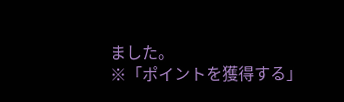ました。
※「ポイントを獲得する」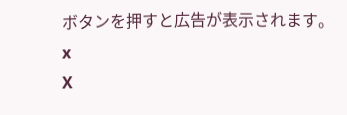ボタンを押すと広告が表示されます。
x
X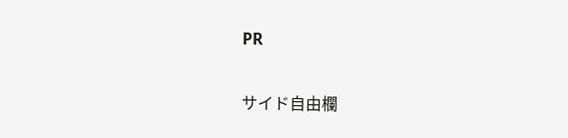PR

サイド自由欄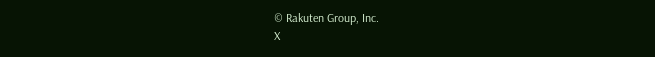© Rakuten Group, Inc.
X